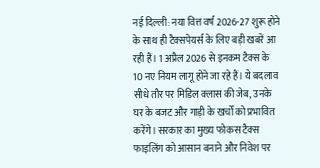नई दिल्ली: नया वित्त वर्ष 2026-27 शुरू होने के साथ ही टैक्सपेयर्स के लिए बड़ी खबरें आ रही हैं। 1 अप्रैल 2026 से इनकम टैक्स के 10 नए नियम लागू होने जा रहे हैं। ये बदलाव सीधे तौर पर मिडिल क्लास की जेब, उनके घर के बजट और गाड़ी के खर्चों को प्रभावित करेंगे। सरकार का मुख्य फोकस टैक्स फाइलिंग को आसान बनाने और निवेश पर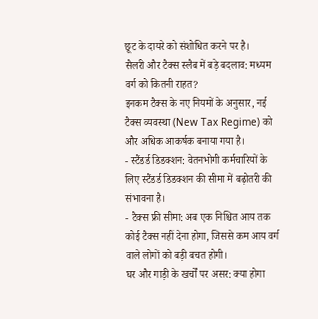छूट के दायरे को संशोधित करने पर है।
सैलरी और टैक्स स्लैब में बड़े बदलाव: मध्यम वर्ग को कितनी राहत?
इनकम टैक्स के नए नियमों के अनुसार, नई टैक्स व्यवस्था (New Tax Regime) को और अधिक आकर्षक बनाया गया है।
- स्टैंडर्ड डिडक्शन: वेतनभोगी कर्मचारियों के लिए स्टैंडर्ड डिडक्शन की सीमा में बढ़ोतरी की संभावना है।
- टैक्स फ्री सीमा: अब एक निश्चित आय तक कोई टैक्स नहीं देना होगा, जिससे कम आय वर्ग वाले लोगों को बड़ी बचत होगी।
घर और गाड़ी के खर्चों पर असर: क्या होगा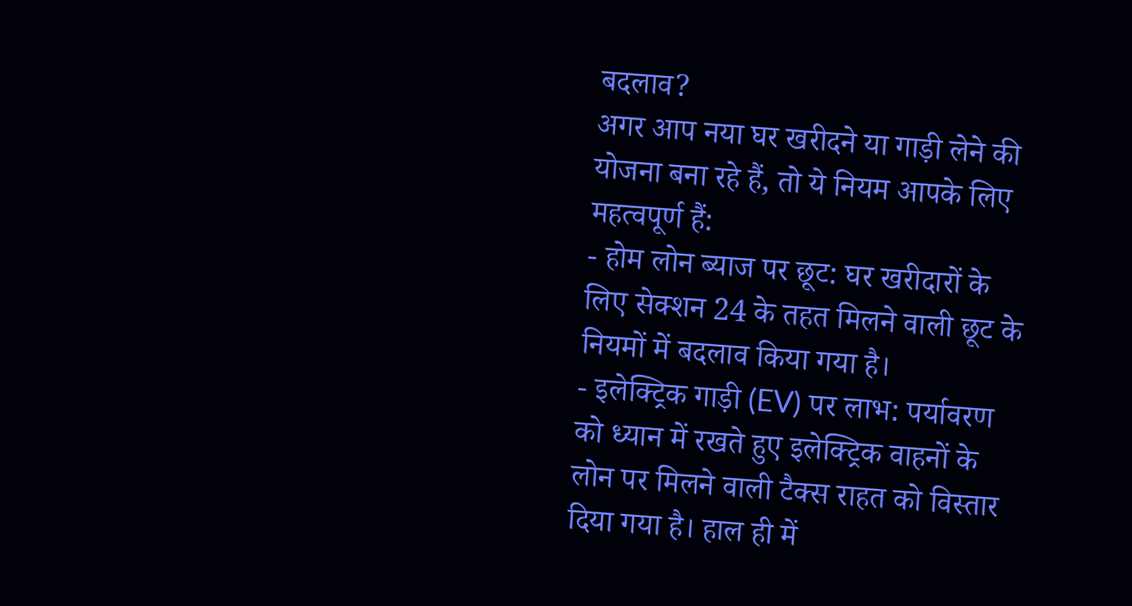बदलाव?
अगर आप नया घर खरीदने या गाड़ी लेने की योजना बना रहे हैं, तो ये नियम आपके लिए महत्वपूर्ण हैं:
- होम लोन ब्याज पर छूट: घर खरीदारों के लिए सेक्शन 24 के तहत मिलने वाली छूट के नियमों में बदलाव किया गया है।
- इलेक्ट्रिक गाड़ी (EV) पर लाभ: पर्यावरण को ध्यान में रखते हुए इलेक्ट्रिक वाहनों के लोन पर मिलने वाली टैक्स राहत को विस्तार दिया गया है। हाल ही में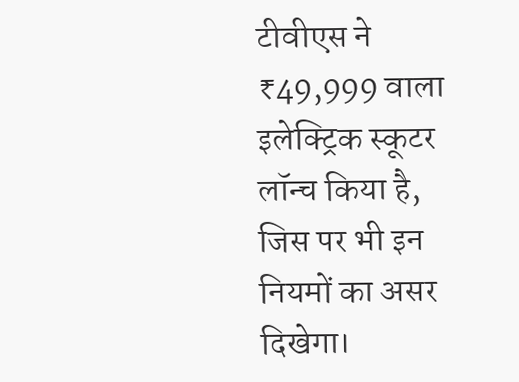टीवीएस ने ₹49,999 वाला इलेक्ट्रिक स्कूटर लॉन्च किया है, जिस पर भी इन नियमों का असर दिखेगा।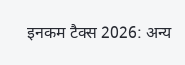इनकम टैक्स 2026: अन्य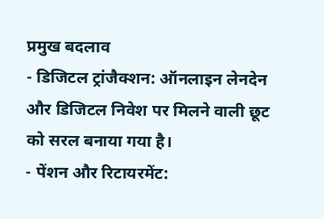प्रमुख बदलाव
- डिजिटल ट्रांजैक्शन: ऑनलाइन लेनदेन और डिजिटल निवेश पर मिलने वाली छूट को सरल बनाया गया है।
- पेंशन और रिटायरमेंट: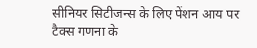सीनियर सिटीजन्स के लिए पेंशन आय पर टैक्स गणना के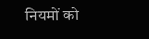नियमों को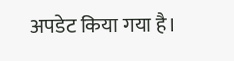अपडेट किया गया है।